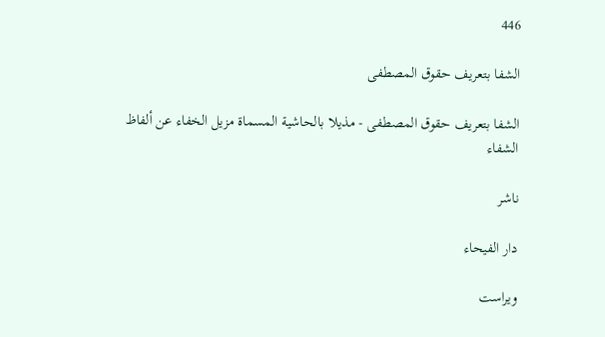446

الشفا بتعریف حقوق المصطفی

الشفا بتعريف حقوق المصطفى - مذيلا بالحاشية المسماة مزيل الخفاء عن ألفاظ الشفاء

ناشر

دار الفيحاء

ویراست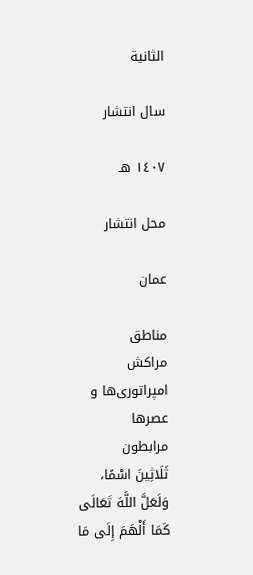الثانية

سال انتشار

١٤٠٧ هـ

محل انتشار

عمان

مناطق
مراکش
امپراتوری‌ها و عصرها
مرابطون
ثَلَاثِينَ اسْمًا، وَلَعَلَّ اللَّهَ تَعَالَى كَمَا أَلْهَمَ إِلَى مَا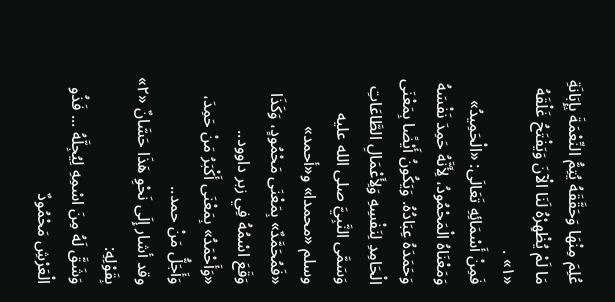عُلِمَ مِنْهَا وَحَقَّقَهُ يُتِمُّ النِّعْمَةَ بِإِبَانَةِ مَا لَمْ يُظْهِرْهُ لَنَا الْآنَ وَيَفْتَحُ غَلْقَهُ «١» .
فَمِنْ أَسْمَائِهِ تَعَالَى: «الْحَمِيدُ» وَمَعْنَاهُ الْمَحْمُودُ، لِأَنَّهُ حَمِدَ نَفْسَهُ وَحَمَدَهُ عِبَادُهُ. وَيَكُونُ أَيْضًا بِمَعْنَى الْحَامِدِ لِنَفْسِهِ وَلِأَعْمَالِ الطَّاعَاتِ وَسَمَّى النَّبِيَّ صلى الله عليه وسلم «محمدا» و«أحمد» «فَمُحَمَّدٌ» بِمَعْنَى مَحْمُودٍ، وَكَذَا وَقَعَ اسْمُهُ فِي زبر داوود.. «وَأَحْمَدُ» بِمَعْنَى أَكْبَرُ مَنْ حَمِدَ، وَأَجَلُّ مَنْ حمد..
وقد أشار إِلَى نَحْوِ هَذَا حَسَّانٌ «٢» بِقَوْلِهِ:
وَشَقَّ لَهُ مِنَ اسْمِهِ لِيُجِلَّهُ ... فَذُو الْعَرْشِ مَحْمُودٌ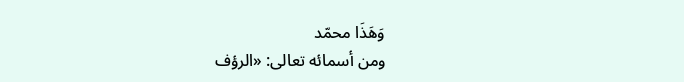وَهَذَا محمّد
ومن أسمائه تعالى: «الرؤف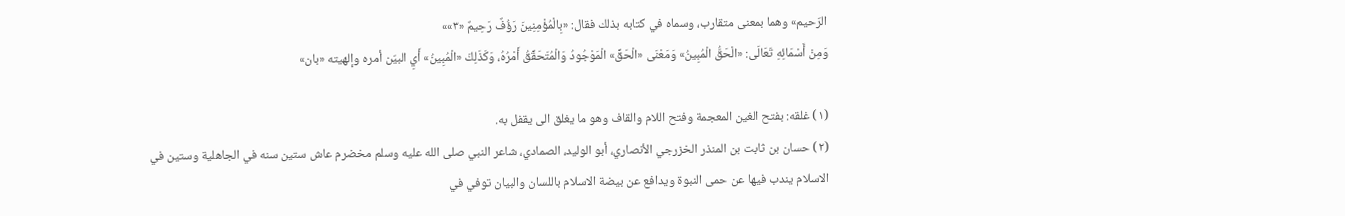الرّحيم» وهما بمعنى متقارب، وسماه في كتابه بذلك فقال: «بِالْمُؤْمِنِينَ رَؤُفٌ رَحِيمٌ «٣»»
وَمِنْ أَسْمَائِهِ تَعَالَى: «الْحَقُّ الْمُبِينُ» وَمَعْنَى «الْحَقِّ» الْمَوْجُودُ وَالْمُتَحَقِّقُ أَمْرُهُ، وَكَذَلِكَ «الْمُبِينُ» أَيِ البيّن أمره وإلهيته «بان»

(١) غلقه: بفتح الغين المعجمة وفتح اللام والقاف وهو ما يغلق الى يقفل به.
(٢) حسان بن ثابت بن المنذر الخزرجي الأنصاري، أبو الوليد، الصمادي، شاعر النبي صلى الله عليه وسلم مخضرم عاش ستين سنه في الجاهلية وستين في الاسلام يندب فيها عن حمى النبوة ويدافع عن بيضة الاسلام باللسان والبيان توفي في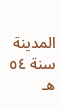المدينة سنة ٥٤ هـ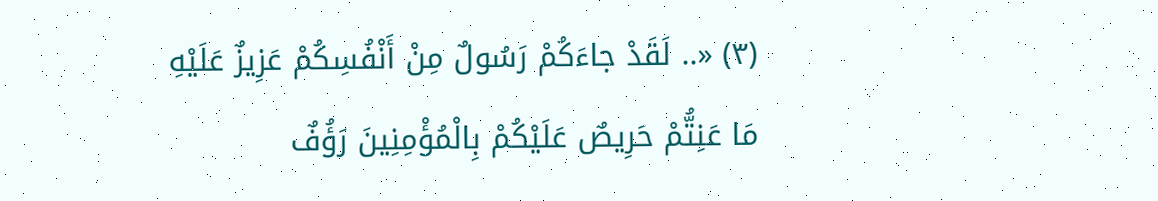(٣) «.. لَقَدْ جاءَكُمْ رَسُولٌ مِنْ أَنْفُسِكُمْ عَزِيزٌ عَلَيْهِ مَا عَنِتُّمْ حَرِيصٌ عَلَيْكُمْ بِالْمُؤْمِنِينَ رَؤُفٌ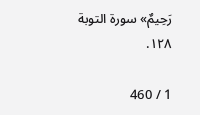رَحِيمٌ» سورة التوبة ١٢٨.

1 / 460